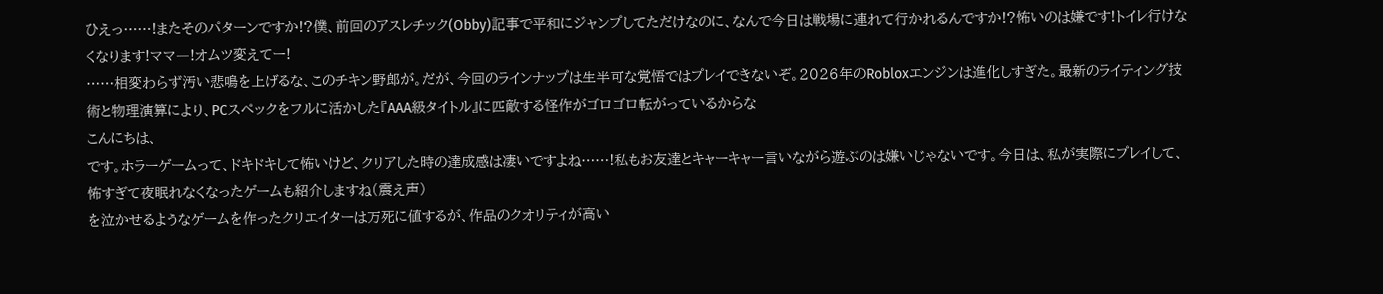ひえっ……!またそのパターンですか!?僕、前回のアスレチック(Obby)記事で平和にジャンプしてただけなのに、なんで今日は戦場に連れて行かれるんですか!?怖いのは嫌です!トイレ行けなくなります!ママ―!オムツ変えてー!
……相変わらず汚い悲鳴を上げるな、このチキン野郎が。だが、今回のラインナップは生半可な覚悟ではプレイできないぞ。2026年のRobloxエンジンは進化しすぎた。最新のライティング技術と物理演算により、PCスペックをフルに活かした『AAA級タイトル』に匹敵する怪作がゴロゴロ転がっているからな
こんにちは、
です。ホラーゲームって、ドキドキして怖いけど、クリアした時の達成感は凄いですよね……!私もお友達とキャーキャー言いながら遊ぶのは嫌いじゃないです。今日は、私が実際にプレイして、怖すぎて夜眠れなくなったゲームも紹介しますね(震え声)
を泣かせるようなゲームを作ったクリエイターは万死に値するが、作品のクオリティが高い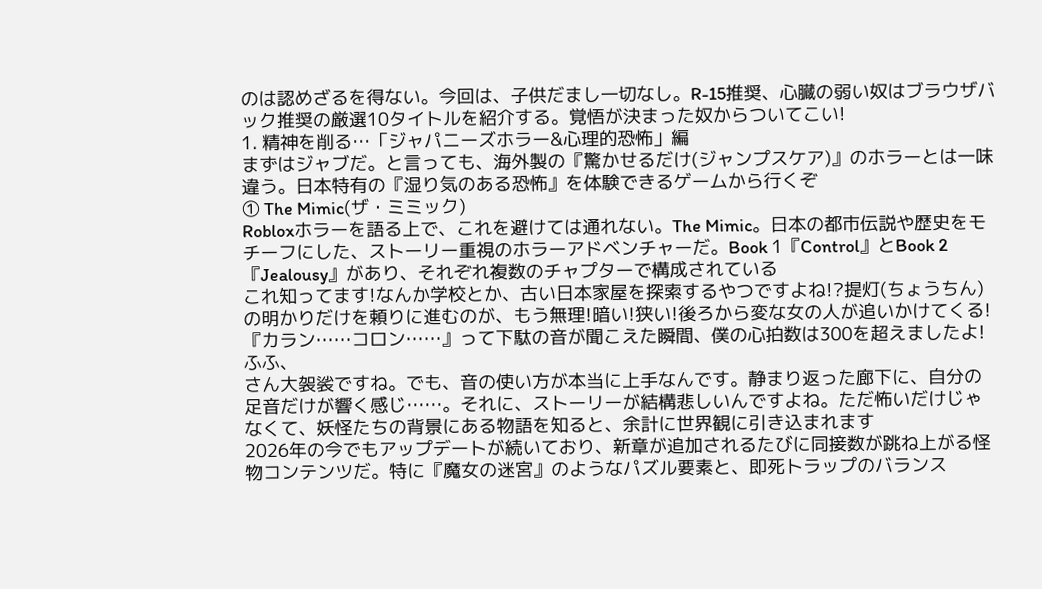のは認めざるを得ない。今回は、子供だまし一切なし。R-15推奨、心臓の弱い奴はブラウザバック推奨の厳選10タイトルを紹介する。覚悟が決まった奴からついてこい!
1. 精神を削る…「ジャパニーズホラー&心理的恐怖」編
まずはジャブだ。と言っても、海外製の『驚かせるだけ(ジャンプスケア)』のホラーとは一味違う。日本特有の『湿り気のある恐怖』を体験できるゲームから行くぞ
① The Mimic(ザ・ミミック)
Robloxホラーを語る上で、これを避けては通れない。The Mimic。日本の都市伝説や歴史をモチーフにした、ストーリー重視のホラーアドベンチャーだ。Book 1『Control』とBook 2『Jealousy』があり、それぞれ複数のチャプターで構成されている
これ知ってます!なんか学校とか、古い日本家屋を探索するやつですよね!?提灯(ちょうちん)の明かりだけを頼りに進むのが、もう無理!暗い!狭い!後ろから変な女の人が追いかけてくる!『カラン……コロン……』って下駄の音が聞こえた瞬間、僕の心拍数は300を超えましたよ!
ふふ、
さん大袈裟ですね。でも、音の使い方が本当に上手なんです。静まり返った廊下に、自分の足音だけが響く感じ……。それに、ストーリーが結構悲しいんですよね。ただ怖いだけじゃなくて、妖怪たちの背景にある物語を知ると、余計に世界観に引き込まれます
2026年の今でもアップデートが続いており、新章が追加されるたびに同接数が跳ね上がる怪物コンテンツだ。特に『魔女の迷宮』のようなパズル要素と、即死トラップのバランス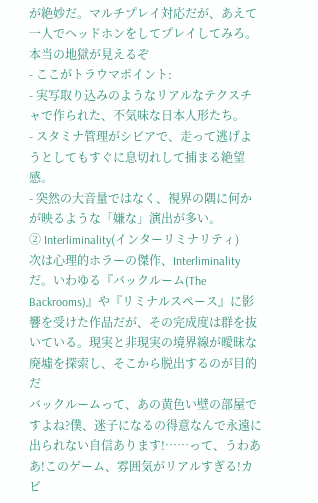が絶妙だ。マルチプレイ対応だが、あえて一人でヘッドホンをしてプレイしてみろ。本当の地獄が見えるぞ
- ここがトラウマポイント:
- 実写取り込みのようなリアルなテクスチャで作られた、不気味な日本人形たち。
- スタミナ管理がシビアで、走って逃げようとしてもすぐに息切れして捕まる絶望感。
- 突然の大音量ではなく、視界の隅に何かが映るような「嫌な」演出が多い。
② Interliminality(インターリミナリティ)
次は心理的ホラーの傑作、Interliminalityだ。いわゆる『バックルーム(The Backrooms)』や『リミナルスペース』に影響を受けた作品だが、その完成度は群を抜いている。現実と非現実の境界線が曖昧な廃墟を探索し、そこから脱出するのが目的だ
バックルームって、あの黄色い壁の部屋ですよね?僕、迷子になるの得意なんで永遠に出られない自信あります!……って、うわああ!このゲーム、雰囲気がリアルすぎる!カビ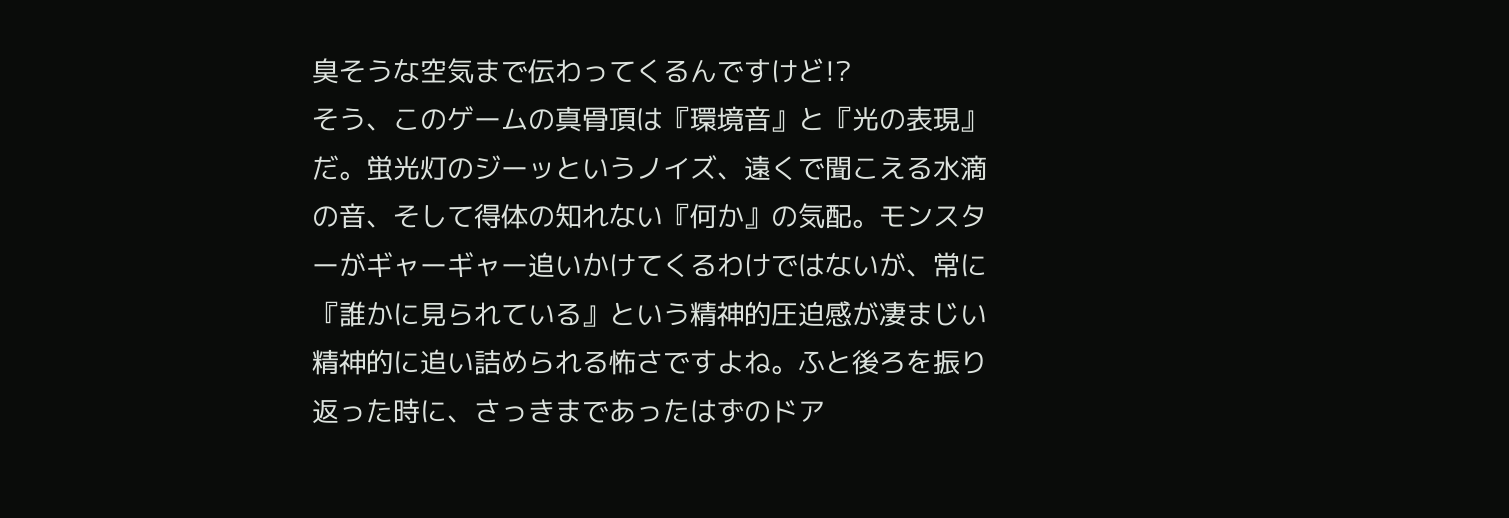臭そうな空気まで伝わってくるんですけど!?
そう、このゲームの真骨頂は『環境音』と『光の表現』だ。蛍光灯のジーッというノイズ、遠くで聞こえる水滴の音、そして得体の知れない『何か』の気配。モンスターがギャーギャー追いかけてくるわけではないが、常に『誰かに見られている』という精神的圧迫感が凄まじい
精神的に追い詰められる怖さですよね。ふと後ろを振り返った時に、さっきまであったはずのドア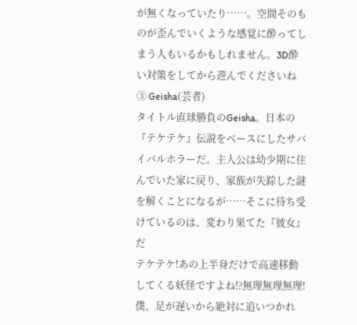が無くなっていたり……。空間そのものが歪んでいくような感覚に酔ってしまう人もいるかもしれません。3D酔い対策をしてから遊んでくださいね
③ Geisha(芸者)
タイトル直球勝負のGeisha。日本の『テケテケ』伝説をベースにしたサバイバルホラーだ。主人公は幼少期に住んでいた家に戻り、家族が失踪した謎を解くことになるが……そこに待ち受けているのは、変わり果てた『彼女』だ
テケテケ!あの上半身だけで高速移動してくる妖怪ですよね!?無理無理無理!僕、足が遅いから絶対に追いつかれ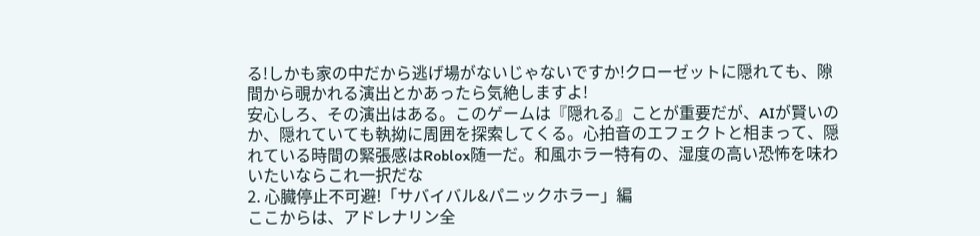る!しかも家の中だから逃げ場がないじゃないですか!クローゼットに隠れても、隙間から覗かれる演出とかあったら気絶しますよ!
安心しろ、その演出はある。このゲームは『隠れる』ことが重要だが、AIが賢いのか、隠れていても執拗に周囲を探索してくる。心拍音のエフェクトと相まって、隠れている時間の緊張感はRoblox随一だ。和風ホラー特有の、湿度の高い恐怖を味わいたいならこれ一択だな
2. 心臓停止不可避!「サバイバル&パニックホラー」編
ここからは、アドレナリン全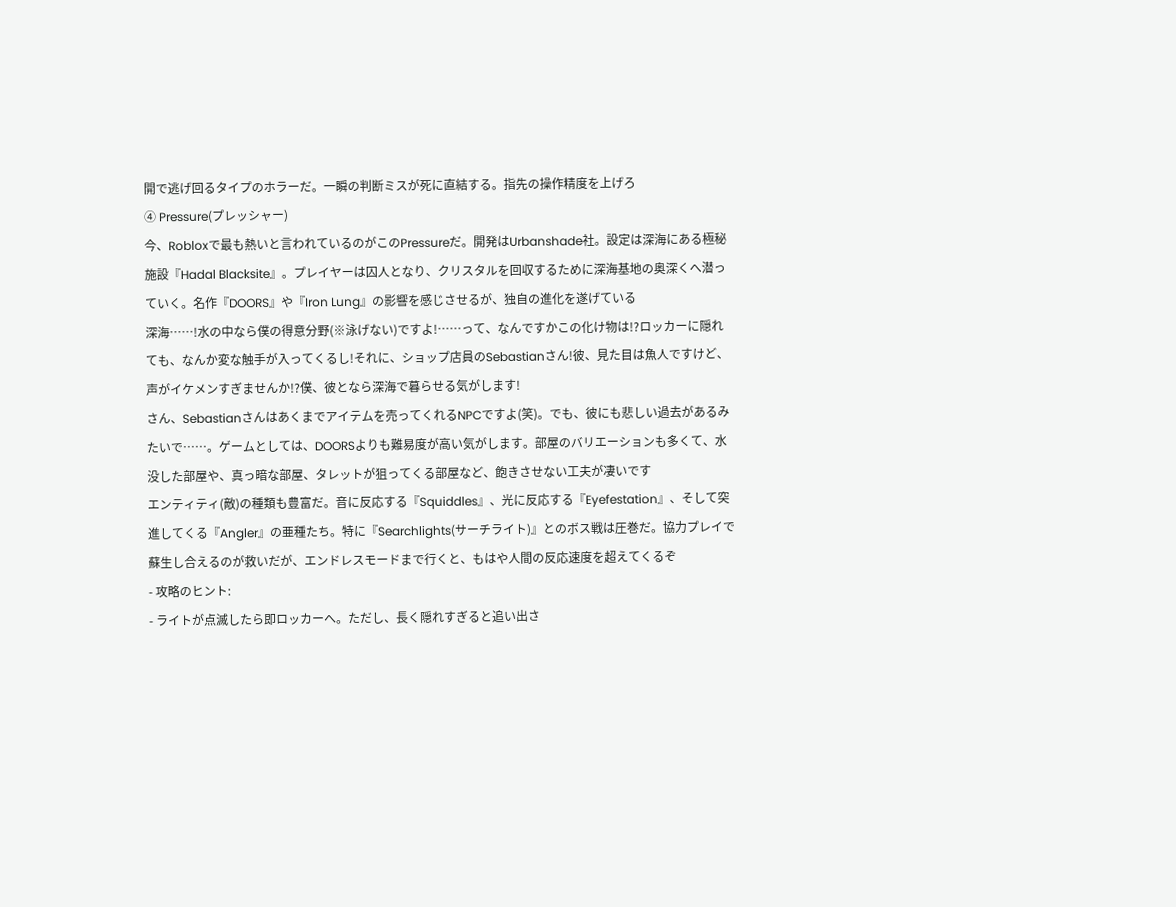開で逃げ回るタイプのホラーだ。一瞬の判断ミスが死に直結する。指先の操作精度を上げろ
④ Pressure(プレッシャー)
今、Robloxで最も熱いと言われているのがこのPressureだ。開発はUrbanshade社。設定は深海にある極秘施設『Hadal Blacksite』。プレイヤーは囚人となり、クリスタルを回収するために深海基地の奥深くへ潜っていく。名作『DOORS』や『Iron Lung』の影響を感じさせるが、独自の進化を遂げている
深海……!水の中なら僕の得意分野(※泳げない)ですよ!……って、なんですかこの化け物は!?ロッカーに隠れても、なんか変な触手が入ってくるし!それに、ショップ店員のSebastianさん!彼、見た目は魚人ですけど、声がイケメンすぎませんか!?僕、彼となら深海で暮らせる気がします!
さん、Sebastianさんはあくまでアイテムを売ってくれるNPCですよ(笑)。でも、彼にも悲しい過去があるみたいで……。ゲームとしては、DOORSよりも難易度が高い気がします。部屋のバリエーションも多くて、水没した部屋や、真っ暗な部屋、タレットが狙ってくる部屋など、飽きさせない工夫が凄いです
エンティティ(敵)の種類も豊富だ。音に反応する『Squiddles』、光に反応する『Eyefestation』、そして突進してくる『Angler』の亜種たち。特に『Searchlights(サーチライト)』とのボス戦は圧巻だ。協力プレイで蘇生し合えるのが救いだが、エンドレスモードまで行くと、もはや人間の反応速度を超えてくるぞ
- 攻略のヒント:
- ライトが点滅したら即ロッカーへ。ただし、長く隠れすぎると追い出さ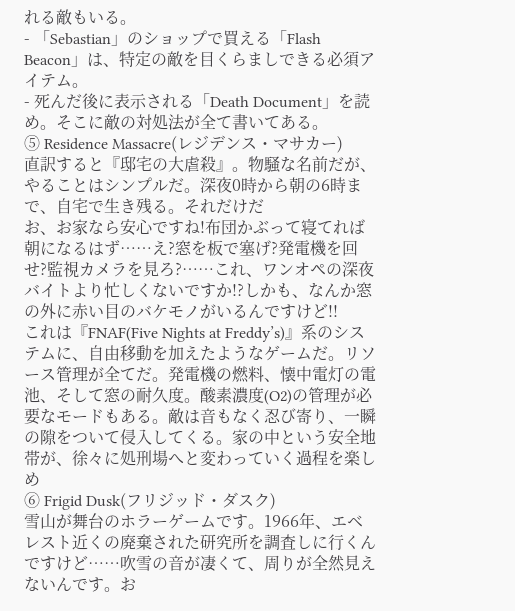れる敵もいる。
- 「Sebastian」のショップで買える「Flash Beacon」は、特定の敵を目くらましできる必須アイテム。
- 死んだ後に表示される「Death Document」を読め。そこに敵の対処法が全て書いてある。
⑤ Residence Massacre(レジデンス・マサカー)
直訳すると『邸宅の大虐殺』。物騒な名前だが、やることはシンプルだ。深夜0時から朝の6時まで、自宅で生き残る。それだけだ
お、お家なら安心ですね!布団かぶって寝てれば朝になるはず……え?窓を板で塞げ?発電機を回せ?監視カメラを見ろ?……これ、ワンオペの深夜バイトより忙しくないですか!?しかも、なんか窓の外に赤い目のバケモノがいるんですけど!!
これは『FNAF(Five Nights at Freddy’s)』系のシステムに、自由移動を加えたようなゲームだ。リソース管理が全てだ。発電機の燃料、懐中電灯の電池、そして窓の耐久度。酸素濃度(O2)の管理が必要なモードもある。敵は音もなく忍び寄り、一瞬の隙をついて侵入してくる。家の中という安全地帯が、徐々に処刑場へと変わっていく過程を楽しめ
⑥ Frigid Dusk(フリジッド・ダスク)
雪山が舞台のホラーゲームです。1966年、エベレスト近くの廃棄された研究所を調査しに行くんですけど……吹雪の音が凄くて、周りが全然見えないんです。お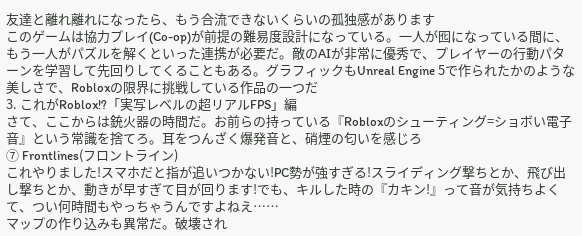友達と離れ離れになったら、もう合流できないくらいの孤独感があります
このゲームは協力プレイ(Co-op)が前提の難易度設計になっている。一人が囮になっている間に、もう一人がパズルを解くといった連携が必要だ。敵のAIが非常に優秀で、プレイヤーの行動パターンを学習して先回りしてくることもある。グラフィックもUnreal Engine 5で作られたかのような美しさで、Robloxの限界に挑戦している作品の一つだ
3. これがRoblox!?「実写レベルの超リアルFPS」編
さて、ここからは銃火器の時間だ。お前らの持っている『Robloxのシューティング=ショボい電子音』という常識を捨てろ。耳をつんざく爆発音と、硝煙の匂いを感じろ
⑦ Frontlines(フロントライン)
これやりました!スマホだと指が追いつかない!PC勢が強すぎる!スライディング撃ちとか、飛び出し撃ちとか、動きが早すぎて目が回ります!でも、キルした時の『カキン!』って音が気持ちよくて、つい何時間もやっちゃうんですよねえ……
マップの作り込みも異常だ。破壊され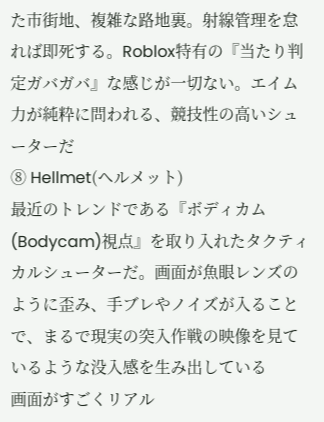た市街地、複雑な路地裏。射線管理を怠れば即死する。Roblox特有の『当たり判定ガバガバ』な感じが一切ない。エイム力が純粋に問われる、競技性の高いシューターだ
⑧ Hellmet(ヘルメット)
最近のトレンドである『ボディカム(Bodycam)視点』を取り入れたタクティカルシューターだ。画面が魚眼レンズのように歪み、手ブレやノイズが入ることで、まるで現実の突入作戦の映像を見ているような没入感を生み出している
画面がすごくリアル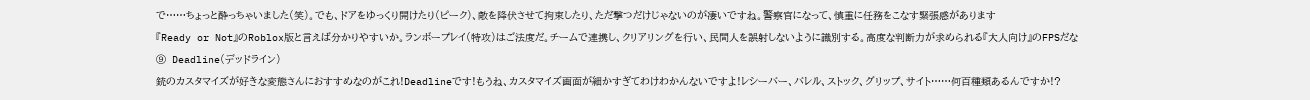で……ちょっと酔っちゃいました(笑)。でも、ドアをゆっくり開けたり(ピーク)、敵を降伏させて拘束したり、ただ撃つだけじゃないのが凄いですね。警察官になって、慎重に任務をこなす緊張感があります
『Ready or Not』のRoblox版と言えば分かりやすいか。ランボープレイ(特攻)はご法度だ。チームで連携し、クリアリングを行い、民間人を誤射しないように識別する。高度な判断力が求められる『大人向け』のFPSだな
⑨ Deadline(デッドライン)
銃のカスタマイズが好きな変態さんにおすすめなのがこれ!Deadlineです!もうね、カスタマイズ画面が細かすぎてわけわかんないですよ!レシーバー、バレル、ストック、グリップ、サイト……何百種類あるんですか!?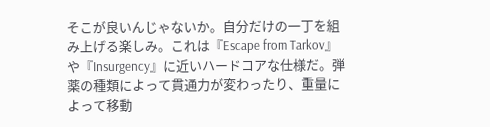そこが良いんじゃないか。自分だけの一丁を組み上げる楽しみ。これは『Escape from Tarkov』や『Insurgency』に近いハードコアな仕様だ。弾薬の種類によって貫通力が変わったり、重量によって移動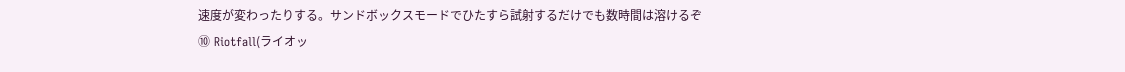速度が変わったりする。サンドボックスモードでひたすら試射するだけでも数時間は溶けるぞ
⑩ Riotfall(ライオッ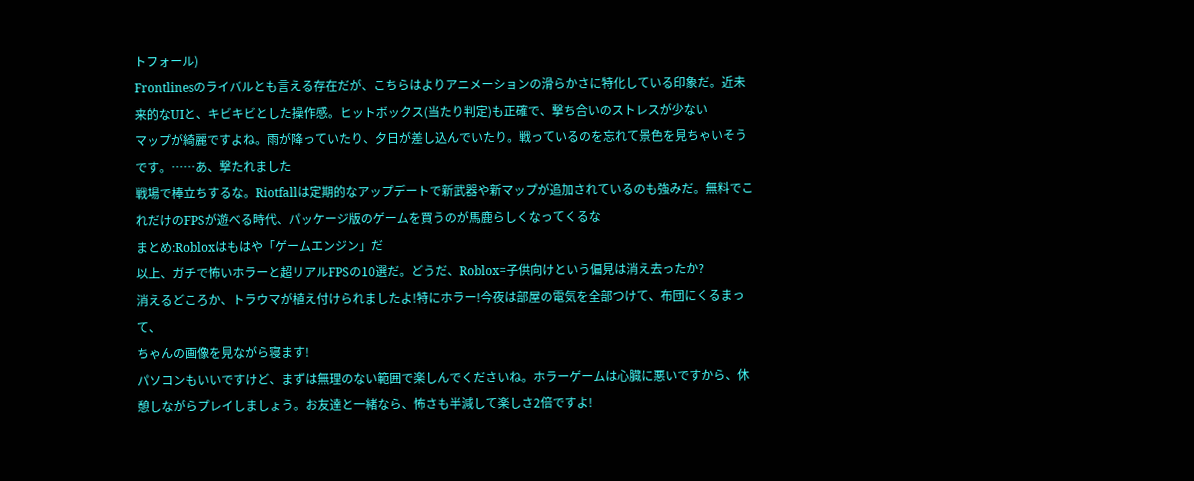トフォール)
Frontlinesのライバルとも言える存在だが、こちらはよりアニメーションの滑らかさに特化している印象だ。近未来的なUIと、キビキビとした操作感。ヒットボックス(当たり判定)も正確で、撃ち合いのストレスが少ない
マップが綺麗ですよね。雨が降っていたり、夕日が差し込んでいたり。戦っているのを忘れて景色を見ちゃいそうです。……あ、撃たれました
戦場で棒立ちするな。Riotfallは定期的なアップデートで新武器や新マップが追加されているのも強みだ。無料でこれだけのFPSが遊べる時代、パッケージ版のゲームを買うのが馬鹿らしくなってくるな
まとめ:Robloxはもはや「ゲームエンジン」だ
以上、ガチで怖いホラーと超リアルFPSの10選だ。どうだ、Roblox=子供向けという偏見は消え去ったか?
消えるどころか、トラウマが植え付けられましたよ!特にホラー!今夜は部屋の電気を全部つけて、布団にくるまって、
ちゃんの画像を見ながら寝ます!
パソコンもいいですけど、まずは無理のない範囲で楽しんでくださいね。ホラーゲームは心臓に悪いですから、休憩しながらプレイしましょう。お友達と一緒なら、怖さも半減して楽しさ2倍ですよ!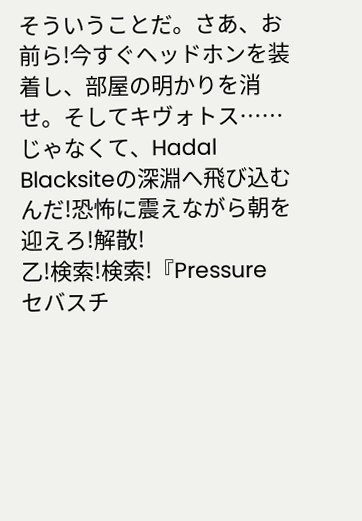そういうことだ。さあ、お前ら!今すぐヘッドホンを装着し、部屋の明かりを消せ。そしてキヴォトス……じゃなくて、Hadal Blacksiteの深淵へ飛び込むんだ!恐怖に震えながら朝を迎えろ!解散!
乙!検索!検索!『Pressure セバスチ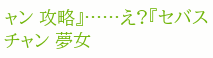ャン 攻略』……え?『セバスチャン 夢女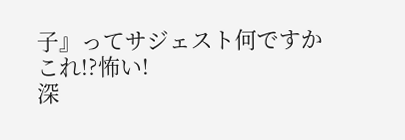子』ってサジェスト何ですかこれ!?怖い!
深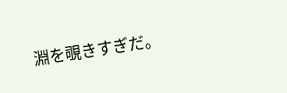淵を覗きすぎだ。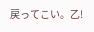戻ってこい。乙!